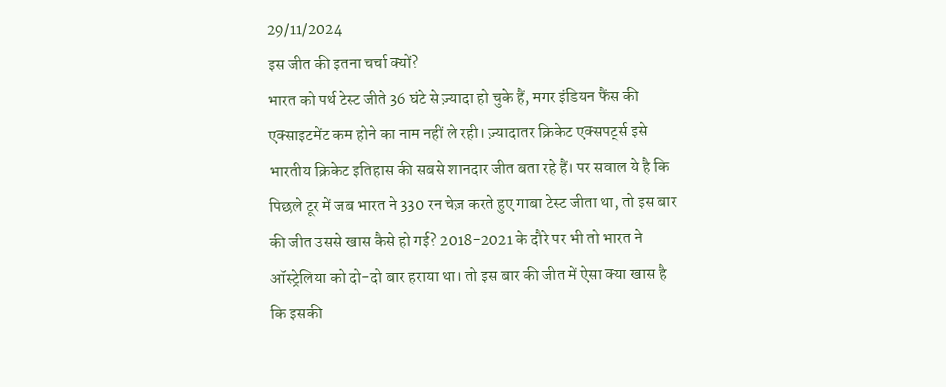29/11/2024
इस जीत की इतना चर्चा क्यों?
भारत को पर्थ टेस्ट जीते 36 घंटे से ज़्यादा हो चुके हैं, मगर इंडियन फैंस की एक्साइटमेंट कम होने का नाम नहीं ले रही। ज़्यादातर क्रिकेट एक्सपर्ट्स इसे भारतीय क्रिकेट इतिहास की सबसे शानदार जीत बता रहे हैं। पर सवाल ये है कि पिछले टूर में जब भारत ने 330 रन चेज़ करते हुए गाबा टेस्ट जीता था, तो इस बार की जीत उससे खास कैसे हो गई? 2018-2021 के दौरे पर भी तो भारत ने ऑस्ट्रेलिया को दो-दो बार हराया था। तो इस बार की जीत में ऐसा क्या खास है कि इसकी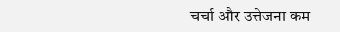चर्चा और उत्तेजना कम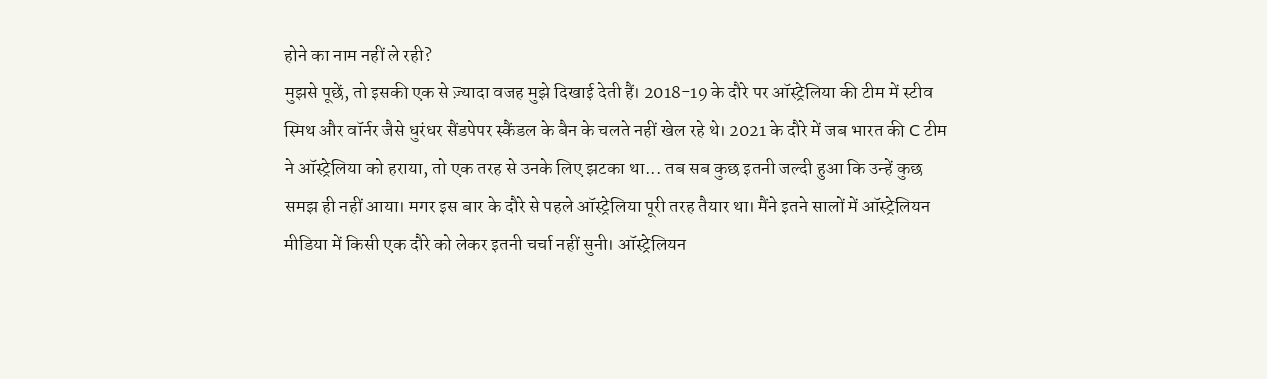होने का नाम नहीं ले रही?
मुझसे पूछें, तो इसकी एक से ज़्यादा वजह मुझे दिखाई देती हैं। 2018-19 के दौरे पर ऑस्ट्रेलिया की टीम में स्टीव स्मिथ और वॉर्नर जैसे धुरंधर सैंडपेपर स्कैंडल के बैन के चलते नहीं खेल रहे थे। 2021 के दौरे में जब भारत की C टीम ने ऑस्ट्रेलिया को हराया, तो एक तरह से उनके लिए झटका था... तब सब कुछ इतनी जल्दी हुआ कि उन्हें कुछ समझ ही नहीं आया। मगर इस बार के दौरे से पहले ऑस्ट्रेलिया पूरी तरह तैयार था। मैंने इतने सालों में ऑस्ट्रेलियन मीडिया में किसी एक दौरे को लेकर इतनी चर्चा नहीं सुनी। ऑस्ट्रेलियन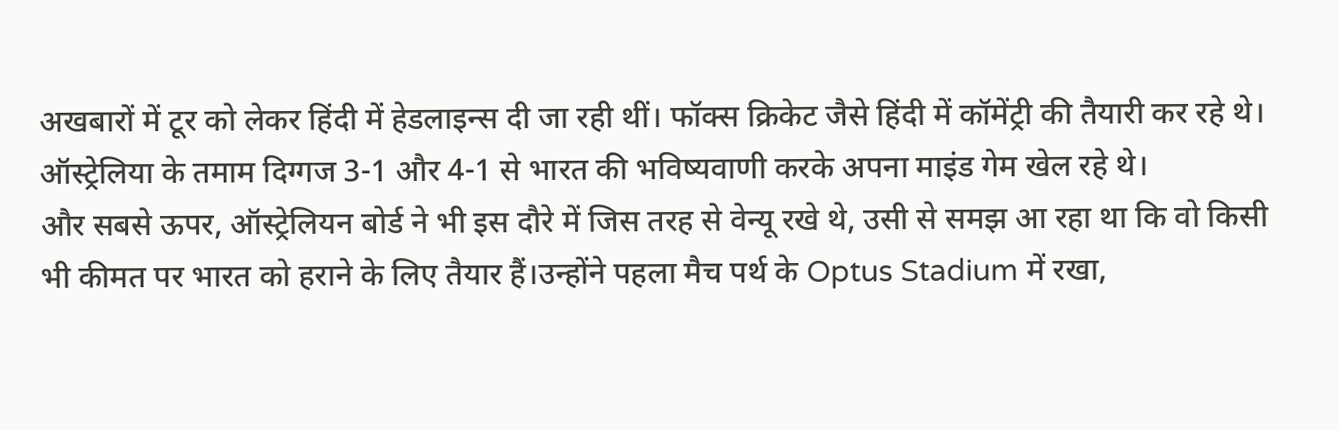अखबारों में टूर को लेकर हिंदी में हेडलाइन्स दी जा रही थीं। फॉक्स क्रिकेट जैसे हिंदी में कॉमेंट्री की तैयारी कर रहे थे। ऑस्ट्रेलिया के तमाम दिग्गज 3-1 और 4-1 से भारत की भविष्यवाणी करके अपना माइंड गेम खेल रहे थे।
और सबसे ऊपर, ऑस्ट्रेलियन बोर्ड ने भी इस दौरे में जिस तरह से वेन्यू रखे थे, उसी से समझ आ रहा था कि वो किसी भी कीमत पर भारत को हराने के लिए तैयार हैं।उन्होंने पहला मैच पर्थ के Optus Stadium में रखा,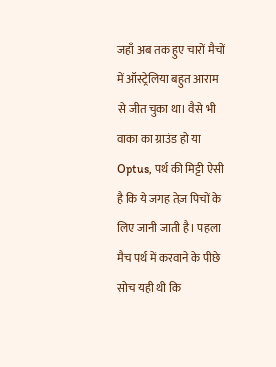जहाँ अब तक हुए चारों मैचों में ऑस्ट्रेलिया बहुत आराम से जीत चुका था। वैसे भी वाका का ग्राउंड हो या Optus, पर्थ की मिट्टी ऐसी है कि ये जगह तेज़ पिचों के लिए जानी जाती है। पहला मैच पर्थ में करवाने के पीछे सोच यही थी कि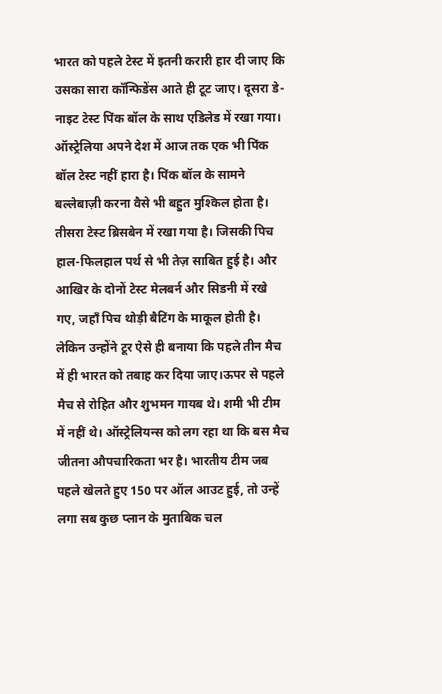भारत को पहले टेस्ट में इतनी करारी हार दी जाए कि उसका सारा कॉन्फिडेंस आते ही टूट जाए। दूसरा डे-नाइट टेस्ट पिंक बॉल के साथ एडिलेड में रखा गया। ऑस्ट्रेलिया अपने देश में आज तक एक भी पिंक बॉल टेस्ट नहीं हारा है। पिंक बॉल के सामने बल्लेबाज़ी करना वैसे भी बहुत मुश्किल होता है। तीसरा टेस्ट ब्रिसबेन में रखा गया है। जिसकी पिच हाल-फिलहाल पर्थ से भी तेज़ साबित हुई है। और आखिर के दोनों टेस्ट मेलबर्न और सिडनी में रखे गए, जहाँ पिच थोड़ी बैटिंग के माकूल होती है। लेकिन उन्होंने टूर ऐसे ही बनाया कि पहले तीन मैच में ही भारत को तबाह कर दिया जाए।ऊपर से पहले मैच से रोहित और शुभमन गायब थे। शमी भी टीम में नहीं थे। ऑस्ट्रेलियन्स को लग रहा था कि बस मैच जीतना औपचारिकता भर है। भारतीय टीम जब पहले खेलते हुए 150 पर ऑल आउट हुई, तो उन्हें लगा सब कुछ प्लान के मुताबिक चल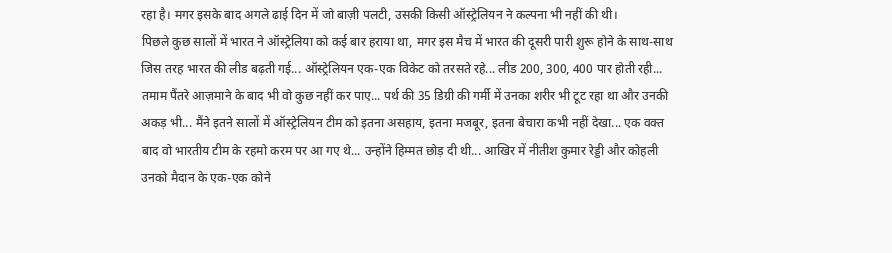रहा है। मगर इसके बाद अगले ढाई दिन में जो बाज़ी पलटी, उसकी किसी ऑस्ट्रेलियन ने कल्पना भी नहीं की थी।
पिछले कुछ सालों में भारत ने ऑस्ट्रेलिया को कई बार हराया था, मगर इस मैच में भारत की दूसरी पारी शुरू होने के साथ-साथ जिस तरह भारत की लीड बढ़ती गई... ऑस्ट्रेलियन एक-एक विकेट को तरसते रहे... लीड 200, 300, 400 पार होती रही... तमाम पैंतरे आज़माने के बाद भी वो कुछ नहीं कर पाए... पर्थ की 35 डिग्री की गर्मी में उनका शरीर भी टूट रहा था और उनकी अकड़ भी... मैंने इतने सालों में ऑस्ट्रेलियन टीम को इतना असहाय, इतना मजबूर, इतना बेचारा कभी नहीं देखा... एक वक्त बाद वो भारतीय टीम के रहमो करम पर आ गए थे... उन्होंने हिम्मत छोड़ दी थी... आखिर में नीतीश कुमार रेड्डी और कोहली उनको मैदान के एक-एक कोने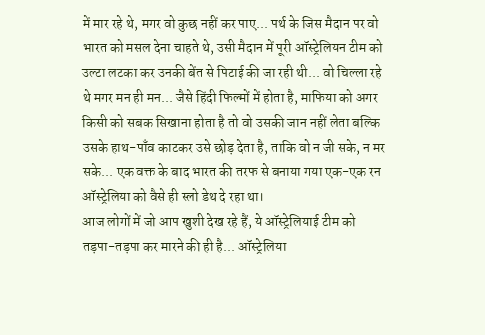में मार रहे थे, मगर वो कुछ नहीं कर पाए... पर्थ के जिस मैदान पर वो भारत को मसल देना चाहते थे, उसी मैदान में पूरी ऑस्ट्रेलियन टीम को उल्टा लटका कर उनकी बेंत से पिटाई की जा रही थी... वो चिल्ला रहे थे मगर मन ही मन... जैसे हिंदी फिल्मों में होता है, माफिया को अगर किसी को सबक सिखाना होता है तो वो उसकी जान नहीं लेता बल्कि उसके हाथ-पाँव काटकर उसे छोड़ देता है, ताकि वो न जी सके, न मर सके... एक वक्त के बाद भारत की तरफ से बनाया गया एक-एक रन ऑस्ट्रेलिया को वैसे ही स्लो डेथ दे रहा था।
आज लोगों में जो आप खुशी देख रहे हैं, ये ऑस्ट्रेलियाई टीम को तड़पा-तड़पा कर मारने की ही है... ऑस्ट्रेलिया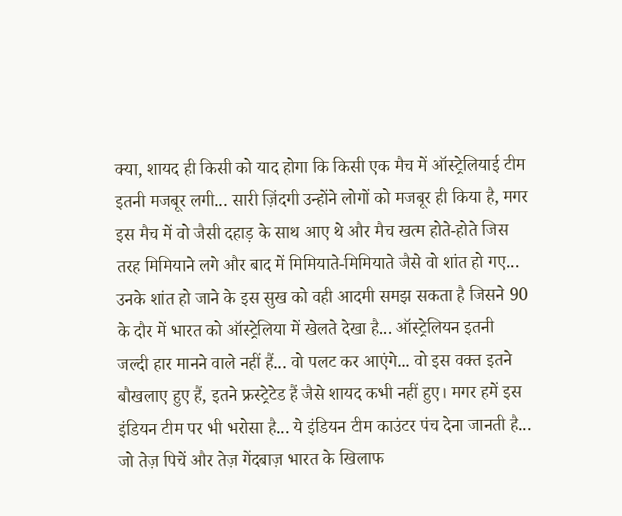क्या, शायद ही किसी को याद होगा कि किसी एक मैच में ऑस्ट्रेलियाई टीम इतनी मजबूर लगी... सारी ज़िंदगी उन्होंने लोगों को मजबूर ही किया है, मगर इस मैच में वो जैसी दहाड़ के साथ आए थे और मैच खत्म होते-होते जिस तरह मिमियाने लगे और बाद में मिमियाते-मिमियाते जैसे वो शांत हो गए... उनके शांत हो जाने के इस सुख को वही आदमी समझ सकता है जिसने 90 के दौर में भारत को ऑस्ट्रेलिया में खेलते देखा है... ऑस्ट्रेलियन इतनी जल्दी हार मानने वाले नहीं हैं... वो पलट कर आएंगे... वो इस वक्त इतने बौखलाए हुए हैं, इतने फ्रस्ट्रेटेड हैं जैसे शायद कभी नहीं हुए। मगर हमें इस इंडियन टीम पर भी भरोसा है... ये इंडियन टीम काउंटर पंच देना जानती है... जो तेज़ पिचें और तेज़ गेंदबाज़ भारत के खिलाफ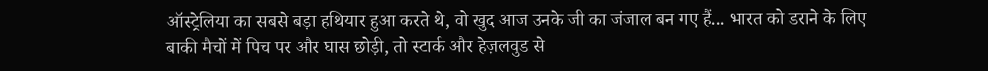ऑस्ट्रेलिया का सबसे बड़ा हथियार हुआ करते थे, वो खुद आज उनके जी का जंजाल बन गए हैं... भारत को डराने के लिए बाकी मैचों में पिच पर और घास छोड़ी, तो स्टार्क और हेज़लवुड से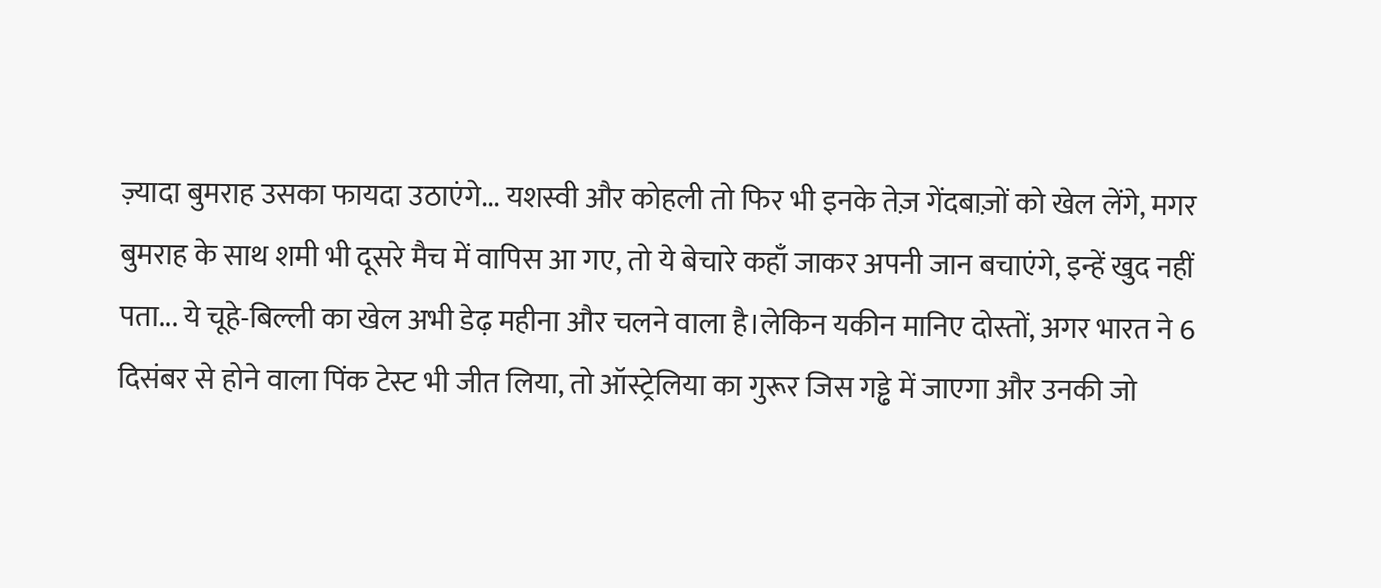ज़्यादा बुमराह उसका फायदा उठाएंगे... यशस्वी और कोहली तो फिर भी इनके तेज़ गेंदबाज़ों को खेल लेंगे, मगर बुमराह के साथ शमी भी दूसरे मैच में वापिस आ गए, तो ये बेचारे कहाँ जाकर अपनी जान बचाएंगे, इन्हें खुद नहीं पता... ये चूहे-बिल्ली का खेल अभी डेढ़ महीना और चलने वाला है।लेकिन यकीन मानिए दोस्तों, अगर भारत ने 6 दिसंबर से होने वाला पिंक टेस्ट भी जीत लिया, तो ऑस्ट्रेलिया का गुरूर जिस गड्ढे में जाएगा और उनकी जो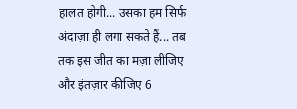हालत होगी... उसका हम सिर्फ अंदाज़ा ही लगा सकते हैं... तब तक इस जीत का मज़ा लीजिए और इंतज़ार कीजिए 6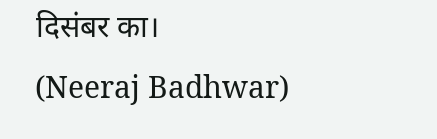दिसंबर का।
(Neeraj Badhwar)